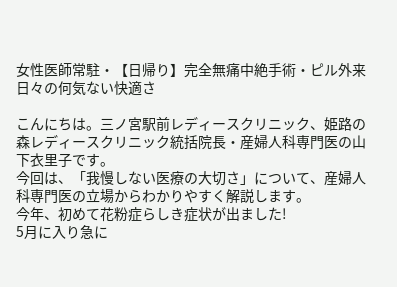女性医師常駐・【日帰り】完全無痛中絶手術・ピル外来
日々の何気ない快適さ

こんにちは。三ノ宮駅前レディースクリニック、姫路の森レディースクリニック統括院長・産婦人科専門医の山下衣里子です。
今回は、「我慢しない医療の大切さ」について、産婦人科専門医の立場からわかりやすく解説します。
今年、初めて花粉症らしき症状が出ました!
5月に入り急に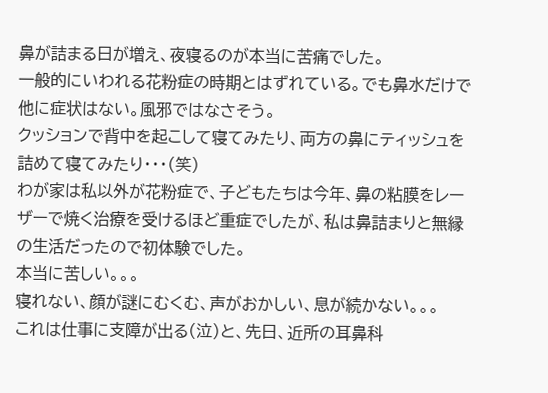鼻が詰まる日が増え、夜寝るのが本当に苦痛でした。
一般的にいわれる花粉症の時期とはずれている。でも鼻水だけで他に症状はない。風邪ではなさそう。
クッションで背中を起こして寝てみたり、両方の鼻にティッシュを詰めて寝てみたり・・・(笑)
わが家は私以外が花粉症で、子どもたちは今年、鼻の粘膜をレーザーで焼く治療を受けるほど重症でしたが、私は鼻詰まりと無縁の生活だったので初体験でした。
本当に苦しい。。。
寝れない、顔が謎にむくむ、声がおかしい、息が続かない。。。
これは仕事に支障が出る(泣)と、先日、近所の耳鼻科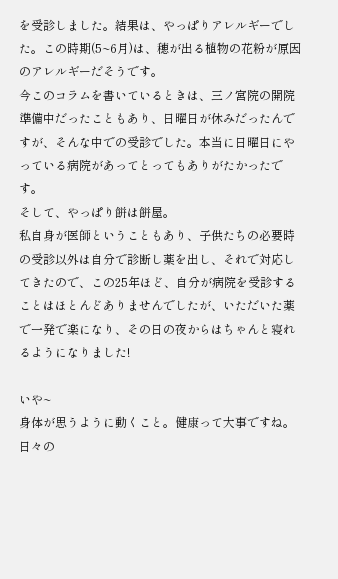を受診しました。結果は、やっぱりアレルギーでした。この時期(5~6月)は、穂が出る植物の花粉が原因のアレルギーだそうです。
今このコラムを書いているときは、三ノ宮院の開院準備中だったこともあり、日曜日が休みだったんですが、そんな中での受診でした。本当に日曜日にやっている病院があってとってもありがたかったです。
そして、やっぱり餅は餅屋。
私自身が医師ということもあり、子供たちの必要時の受診以外は自分で診断し薬を出し、それで対応してきたので、この25年ほど、自分が病院を受診することはほとんどありませんでしたが、いただいた薬で一発で楽になり、その日の夜からはちゃんと寝れるようになりました!

いや~
身体が思うように動くこと。健康って大事ですね。日々の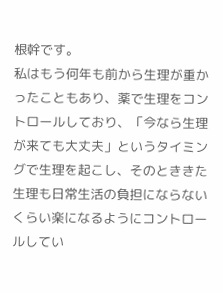根幹です。
私はもう何年も前から生理が重かったこともあり、薬で生理をコントロールしており、「今なら生理が来ても大丈夫」というタイミングで生理を起こし、そのとききた生理も日常生活の負担にならないくらい楽になるようにコントロールしてい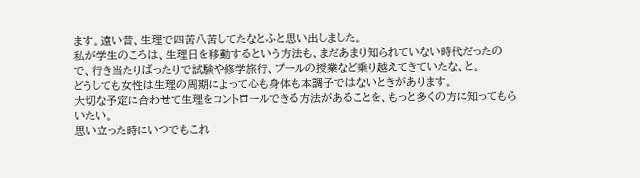ます。遠い昔、生理で四苦八苦してたなとふと思い出しました。
私が学生のころは、生理日を移動するという方法も、まだあまり知られていない時代だったので、行き当たりばったりで試験や修学旅行、プールの授業など乗り越えてきていたな、と。
どうしても女性は生理の周期によって心も身体も本調子ではないときがあります。
大切な予定に合わせて生理をコントロールできる方法があることを、もっと多くの方に知ってもらいたい。
思い立った時にいつでもこれ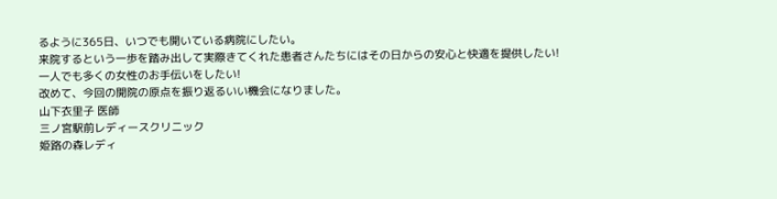るように365日、いつでも開いている病院にしたい。
来院するという一歩を踏み出して実際きてくれた患者さんたちにはその日からの安心と快適を提供したい!
一人でも多くの女性のお手伝いをしたい!
改めて、今回の開院の原点を振り返るいい機会になりました。
山下衣里子 医師
三ノ宮駅前レディースクリニック
姫路の森レディ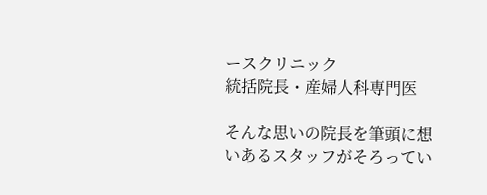ースクリニック
統括院長・産婦人科専門医

そんな思いの院長を筆頭に想いあるスタッフがそろってい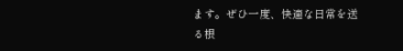ます。ぜひ一度、快適な日常を送る根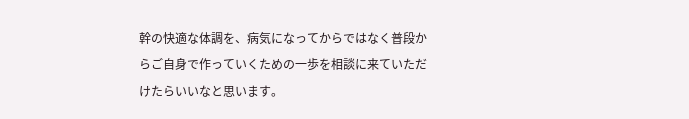幹の快適な体調を、病気になってからではなく普段からご自身で作っていくための一歩を相談に来ていただけたらいいなと思います。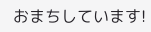おまちしています!